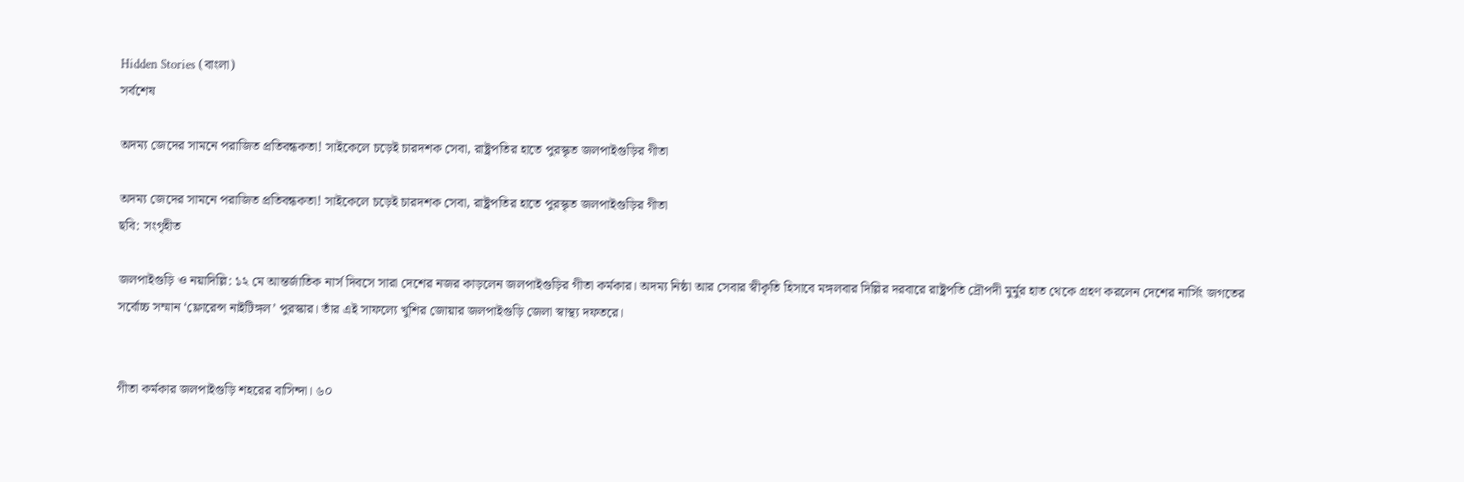Hidden Stories (বাংলা)
সর্বশেষ

অদম্য জেদের সামনে পরাজিত প্রতিবন্ধকতা! সাইকেলে চড়েই চারদশক সেবা, রাষ্ট্রপতির হাতে পুরস্কৃত জলপাইগুড়ির গীতা

অদম্য জেদের সামনে পরাজিত প্রতিবন্ধকতা! সাইকেলে চড়েই চারদশক সেবা, রাষ্ট্রপতির হাতে পুরস্কৃত জলপাইগুড়ির গীতা
ছবি: সংগৃহীত

জলপাইগুড়ি ও নয়াদিল্লি: ১২ মে আন্তর্জাতিক নার্স দিবসে সারা দেশের নজর কাড়লেন জলপাইগুড়ির গীতা কর্মকার। অদম্য নিষ্ঠা আর সেবার স্বীকৃতি হিসাবে মঙ্গলবার দিল্লির দরবারে রাষ্ট্রপতি দ্রৌপদী মুর্মুর হাত থেকে গ্রহণ করলেন দেশের নার্সিং জগতের সর্বোচ্চ সম্মান ‘ফ্লোরেন্স নাইটিঙ্গল’ পুরস্কার। তাঁর এই সাফল্যে খুশির জোয়ার জলপাইগুড়ি জেলা স্বাস্থ্য দফতরে।


গীতা কর্মকার জলপাইগুড়ি শহরের বাসিন্দা। ৬০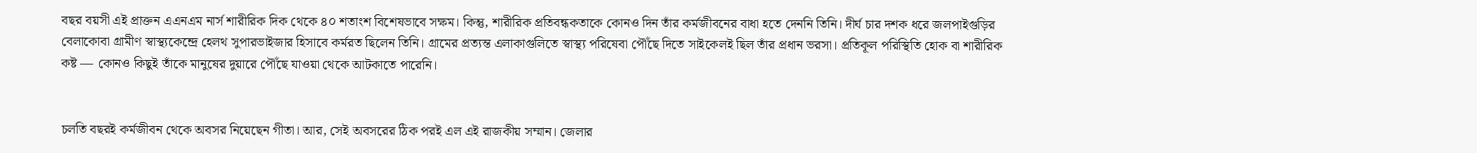বছর বয়সী এই প্রাক্তন এএনএম নার্স শারীরিক দিক থেকে ৪০ শতাংশ বিশেষভাবে সক্ষম। কিন্তু, শারীরিক প্রতিবন্ধকতাকে কোনও দিন তাঁর কর্মজীবনের বাধা হতে দেননি তিনি। দীর্ঘ চার দশক ধরে জলপাইগুড়ির বেলাকোবা গ্রামীণ স্বাস্থ্যকেন্দ্রে হেলথ সুপারভাইজার হিসাবে কর্মরত ছিলেন তিনি। গ্রামের প্রত্যন্ত এলাকাগুলিতে স্বাস্থ্য পরিষেবা পৌঁছে দিতে সাইকেলই ছিল তাঁর প্রধান ভরসা। প্রতিকূল পরিস্থিতি হোক বা শারীরিক কষ্ট — কোনও কিছুই তাঁকে মানুষের দুয়ারে পৌঁছে যাওয়া থেকে আটকাতে পারেনি।


চলতি বছরই কর্মজীবন থেকে অবসর নিয়েছেন গীতা। আর, সেই অবসরের ঠিক পরই এল এই রাজকীয় সম্মান। জেলার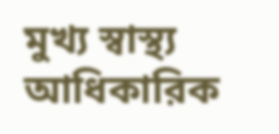মুখ্য স্বাস্থ্য আধিকারিক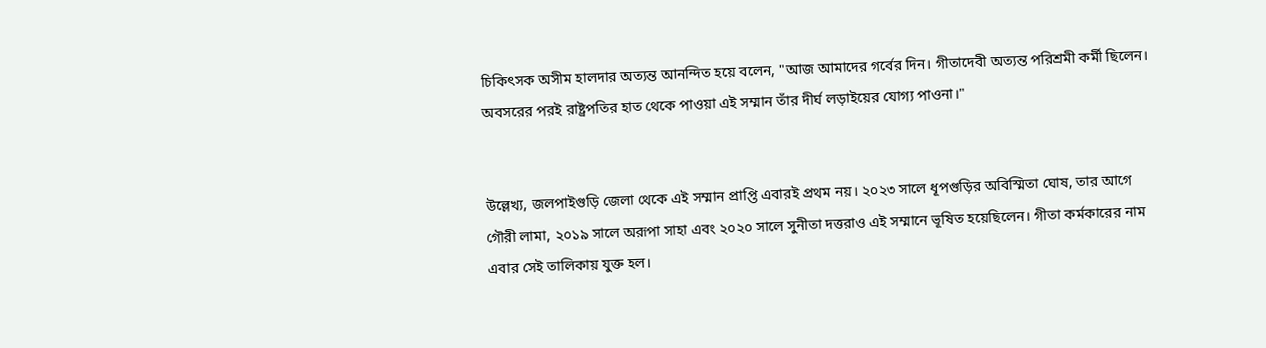চিকিৎসক অসীম হালদার অত্যন্ত আনন্দিত হয়ে বলেন, "আজ আমাদের গর্বের দিন। গীতাদেবী অত্যন্ত পরিশ্রমী কর্মী ছিলেন। অবসরের পরই রাষ্ট্রপতির হাত থেকে পাওয়া এই সম্মান তাঁর দীর্ঘ লড়াইয়ের যোগ্য পাওনা।"


উল্লেখ্য, জলপাইগুড়ি জেলা থেকে এই সম্মান প্রাপ্তি এবারই প্রথম নয়। ২০২৩ সালে ধূপগুড়ির অবিস্মিতা ঘোষ, তার আগে গৌরী লামা, ২০১৯ সালে অরূপা সাহা এবং ২০২০ সালে সুনীতা দত্তরাও এই সম্মানে ভূষিত হয়েছিলেন। গীতা কর্মকারের নাম এবার সেই তালিকায় যুক্ত হল।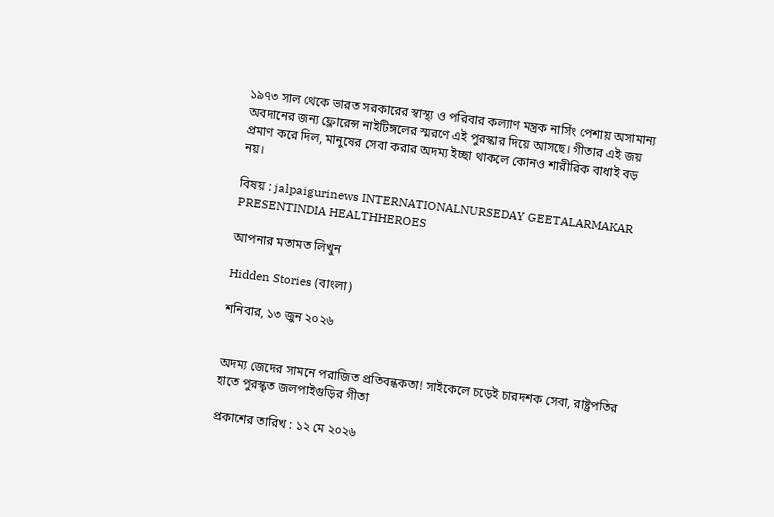১৯৭৩ সাল থেকে ভারত সরকারের স্বাস্থ্য ও পরিবার কল্যাণ মন্ত্রক নার্সিং পেশায় অসামান্য অবদানের জন্য ফ্লোরেন্স নাইটিঙ্গলের স্মরণে এই পুরস্কার দিয়ে আসছে। গীতার এই জয় প্রমাণ করে দিল, মানুষের সেবা করার অদম্য ইচ্ছা থাকলে কোনও শারীরিক বাধাই বড় নয়।

বিষয় : jalpaigurinews INTERNATIONALNURSEDAY GEETALARMAKAR PRESENTINDIA HEALTHHEROES

আপনার মতামত লিখুন

Hidden Stories (বাংলা)

শনিবার, ১৩ জুন ২০২৬


অদম্য জেদের সামনে পরাজিত প্রতিবন্ধকতা! সাইকেলে চড়েই চারদশক সেবা, রাষ্ট্রপতির হাতে পুরস্কৃত জলপাইগুড়ির গীতা

প্রকাশের তারিখ : ১২ মে ২০২৬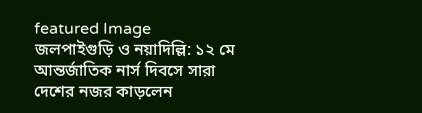featured Image
জলপাইগুড়ি ও নয়াদিল্লি: ১২ মে আন্তর্জাতিক নার্স দিবসে সারা দেশের নজর কাড়লেন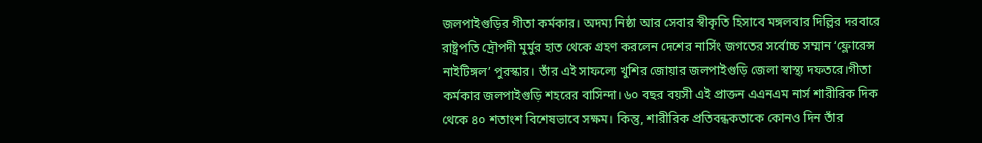জলপাইগুড়ির গীতা কর্মকার। অদম্য নিষ্ঠা আর সেবার স্বীকৃতি হিসাবে মঙ্গলবার দিল্লির দরবারে রাষ্ট্রপতি দ্রৌপদী মুর্মুর হাত থেকে গ্রহণ করলেন দেশের নার্সিং জগতের সর্বোচ্চ সম্মান ‘ফ্লোরেন্স নাইটিঙ্গল’ পুরস্কার। তাঁর এই সাফল্যে খুশির জোয়ার জলপাইগুড়ি জেলা স্বাস্থ্য দফতরে।গীতা কর্মকার জলপাইগুড়ি শহরের বাসিন্দা। ৬০ বছর বয়সী এই প্রাক্তন এএনএম নার্স শারীরিক দিক থেকে ৪০ শতাংশ বিশেষভাবে সক্ষম। কিন্তু, শারীরিক প্রতিবন্ধকতাকে কোনও দিন তাঁর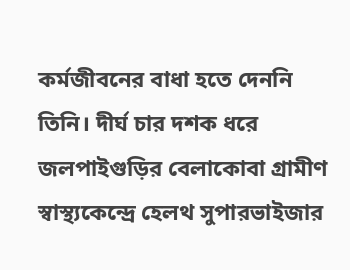কর্মজীবনের বাধা হতে দেননি তিনি। দীর্ঘ চার দশক ধরে জলপাইগুড়ির বেলাকোবা গ্রামীণ স্বাস্থ্যকেন্দ্রে হেলথ সুপারভাইজার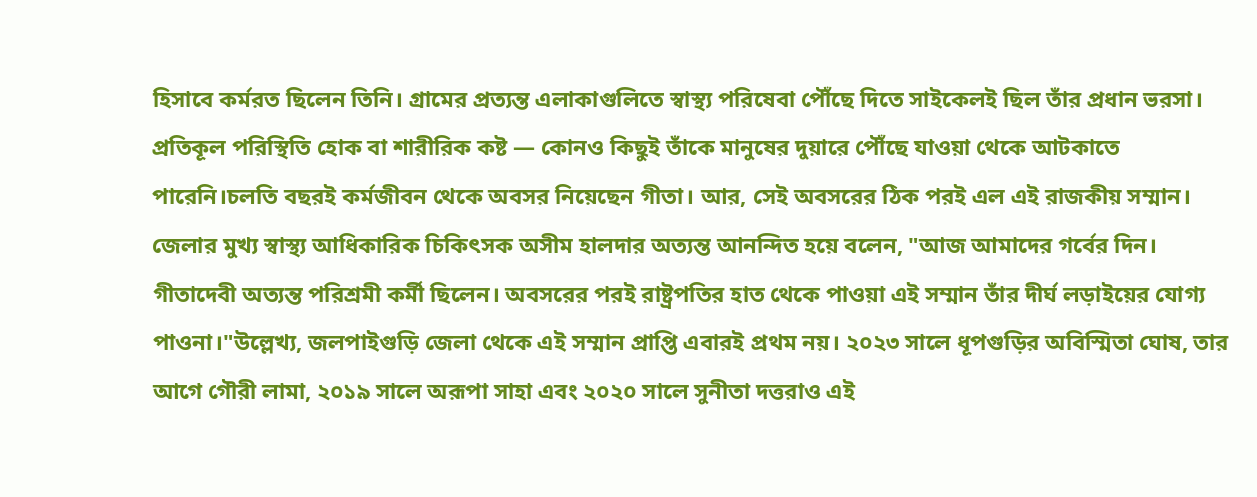হিসাবে কর্মরত ছিলেন তিনি। গ্রামের প্রত্যন্ত এলাকাগুলিতে স্বাস্থ্য পরিষেবা পৌঁছে দিতে সাইকেলই ছিল তাঁর প্রধান ভরসা। প্রতিকূল পরিস্থিতি হোক বা শারীরিক কষ্ট — কোনও কিছুই তাঁকে মানুষের দুয়ারে পৌঁছে যাওয়া থেকে আটকাতে পারেনি।চলতি বছরই কর্মজীবন থেকে অবসর নিয়েছেন গীতা। আর, সেই অবসরের ঠিক পরই এল এই রাজকীয় সম্মান। জেলার মুখ্য স্বাস্থ্য আধিকারিক চিকিৎসক অসীম হালদার অত্যন্ত আনন্দিত হয়ে বলেন, "আজ আমাদের গর্বের দিন। গীতাদেবী অত্যন্ত পরিশ্রমী কর্মী ছিলেন। অবসরের পরই রাষ্ট্রপতির হাত থেকে পাওয়া এই সম্মান তাঁর দীর্ঘ লড়াইয়ের যোগ্য পাওনা।"উল্লেখ্য, জলপাইগুড়ি জেলা থেকে এই সম্মান প্রাপ্তি এবারই প্রথম নয়। ২০২৩ সালে ধূপগুড়ির অবিস্মিতা ঘোষ, তার আগে গৌরী লামা, ২০১৯ সালে অরূপা সাহা এবং ২০২০ সালে সুনীতা দত্তরাও এই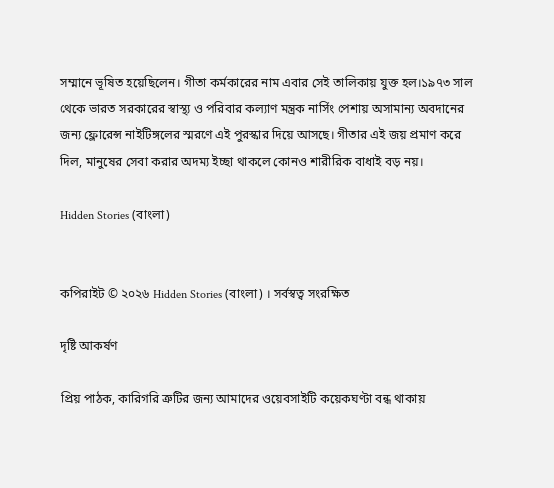সম্মানে ভূষিত হয়েছিলেন। গীতা কর্মকারের নাম এবার সেই তালিকায় যুক্ত হল।১৯৭৩ সাল থেকে ভারত সরকারের স্বাস্থ্য ও পরিবার কল্যাণ মন্ত্রক নার্সিং পেশায় অসামান্য অবদানের জন্য ফ্লোরেন্স নাইটিঙ্গলের স্মরণে এই পুরস্কার দিয়ে আসছে। গীতার এই জয় প্রমাণ করে দিল, মানুষের সেবা করার অদম্য ইচ্ছা থাকলে কোনও শারীরিক বাধাই বড় নয়।

Hidden Stories (বাংলা)


কপিরাইট © ২০২৬ Hidden Stories (বাংলা) । সর্বস্বত্ব সংরক্ষিত

দৃষ্টি আকর্ষণ

প্রিয় পাঠক, কারিগরি ত্রুটির জন্য আমাদের ওয়েবসাইটি কয়েকঘণ্টা বন্ধ থাকায়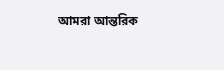আমরা আন্তরিক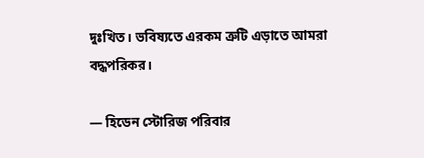দুঃখিত। ভবিষ্যতে এরকম ত্রুটি এড়াতে আমরা বদ্ধপরিকর।

— হিডেন স্টোরিজ পরিবার